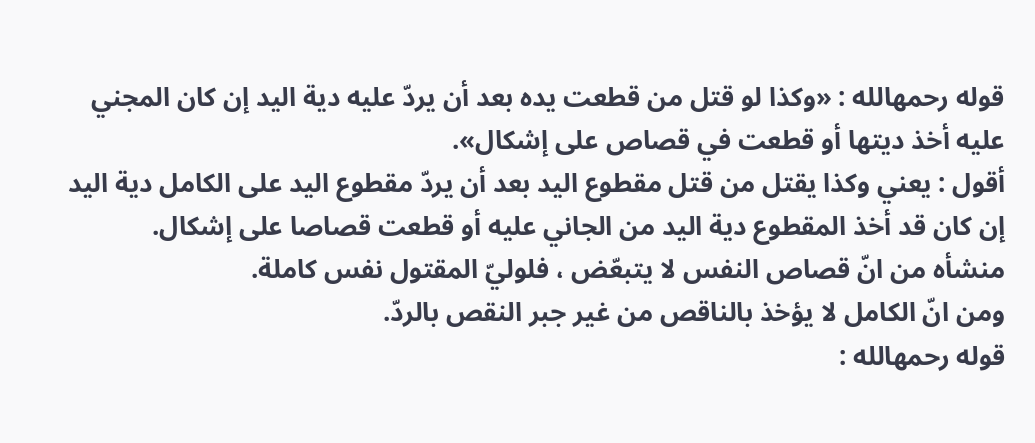قوله رحمهالله : «وكذا لو قتل من قطعت يده بعد أن يردّ عليه دية اليد إن كان المجني عليه أخذ ديتها أو قطعت في قصاص على إشكال».
أقول : يعني وكذا يقتل من قتل مقطوع اليد بعد أن يردّ مقطوع اليد على الكامل دية اليد إن كان قد أخذ المقطوع دية اليد من الجاني عليه أو قطعت قصاصا على إشكال.
منشأه من انّ قصاص النفس لا يتبعّض ، فلوليّ المقتول نفس كاملة.
ومن انّ الكامل لا يؤخذ بالناقص من غير جبر النقص بالردّ.
قوله رحمهالله :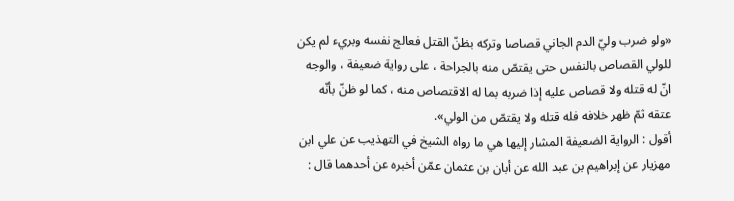«ولو ضرب وليّ الدم الجاني قصاصا وتركه بظنّ القتل فعالج نفسه وبريء لم يكن للولي القصاص بالنفس حتى يقتصّ منه بالجراحة ، على رواية ضعيفة ، والوجه انّ له قتله ولا قصاص عليه إذا ضربه بما له الاقتصاص منه ، كما لو ظنّ بأنّه عتقه ثمّ ظهر خلافه فله قتله ولا يقتصّ من الولي».
أقول : الرواية الضعيفة المشار إليها هي ما رواه الشيخ في التهذيب عن علي ابن مهزيار عن إبراهيم بن عبد الله عن أبان بن عثمان عمّن أخبره عن أحدهما قال :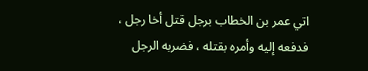اتي عمر بن الخطاب برجل قتل أخا رجل ، فدفعه إليه وأمره بقتله ، فضربه الرجل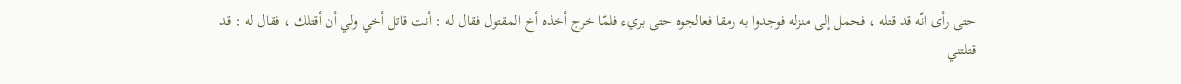حتى رأى انّه قد قتله ، فحمل إلى منزله فوجدوا به رمقا فعالجوه حتى بريء فلمّا خرج أخذه أخ المقتول فقال له : أنت قاتل أخي ولي أن أقتلك ، فقال له : قد قتلتني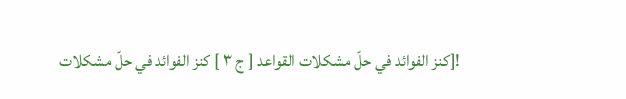![كنز الفوائد في حلّ مشكلات القواعد [ ج ٣ ] كنز الفوائد في حلّ مشكلات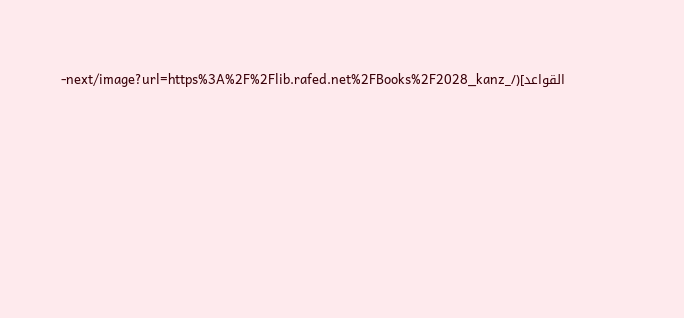القواعد](/_next/image?url=https%3A%2F%2Flib.rafed.net%2FBooks%2F2028_kanz-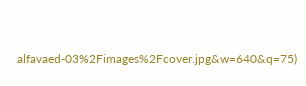alfavaed-03%2Fimages%2Fcover.jpg&w=640&q=75)